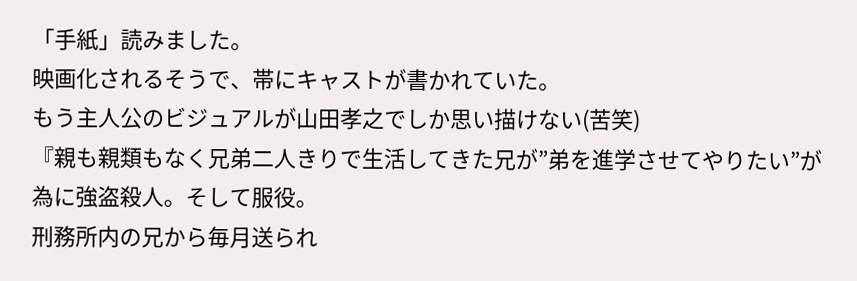「手紙」読みました。
映画化されるそうで、帯にキャストが書かれていた。
もう主人公のビジュアルが山田孝之でしか思い描けない(苦笑)
『親も親類もなく兄弟二人きりで生活してきた兄が”弟を進学させてやりたい”が為に強盗殺人。そして服役。
刑務所内の兄から毎月送られ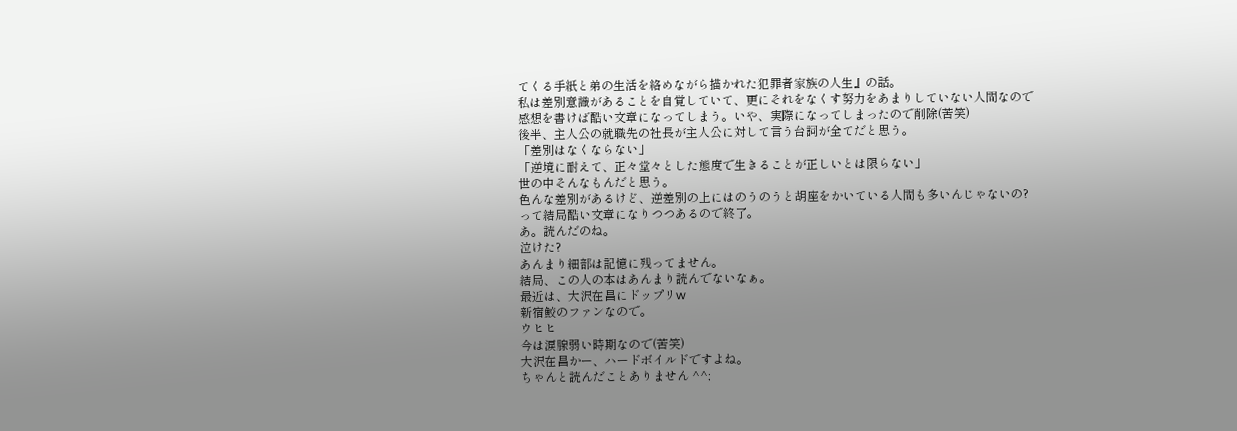てくる手紙と弟の生活を絡めながら描かれた犯罪者家族の人生』の話。
私は差別意識があることを自覚していて、更にそれをなくす努力をあまりしていない人間なので
感想を書けば酷い文章になってしまう。いや、実際になってしまったので削除(苦笑)
後半、主人公の就職先の社長が主人公に対して言う台詞が全てだと思う。
「差別はなくならない」
「逆境に耐えて、正々堂々とした態度で生きることが正しいとは限らない」
世の中そんなもんだと思う。
色んな差別があるけど、逆差別の上にはのうのうと胡座をかいている人間も多いんじゃないの?
って結局酷い文章になりつつあるので終了。
あ。読んだのね。
泣けた?
あんまり細部は記憶に残ってません。
結局、この人の本はあんまり読んでないなぁ。
最近は、大沢在昌にドップリw
新宿鮫のファンなので。
ウヒヒ
今は涙腺弱い時期なので(苦笑)
大沢在昌かー、ハードボイルドですよね。
ちゃんと読んだことありません ^^;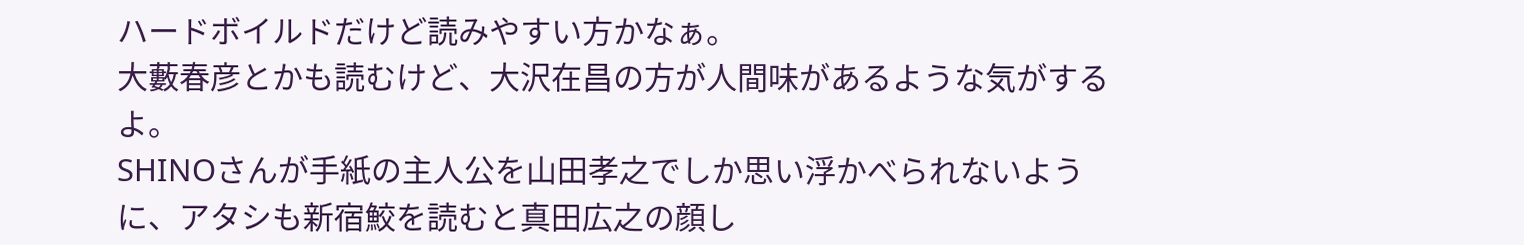ハードボイルドだけど読みやすい方かなぁ。
大藪春彦とかも読むけど、大沢在昌の方が人間味があるような気がするよ。
SHINOさんが手紙の主人公を山田孝之でしか思い浮かべられないように、アタシも新宿鮫を読むと真田広之の顔し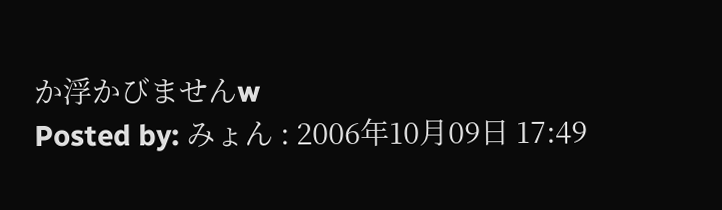か浮かびませんw
Posted by: みょん : 2006年10月09日 17:49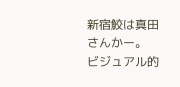新宿鮫は真田さんかー。
ビジュアル的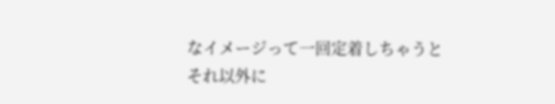なイメージって一回定着しちゃうと
それ以外に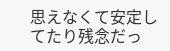思えなくて安定してたり残念だっ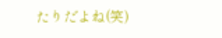たりだよね(笑)